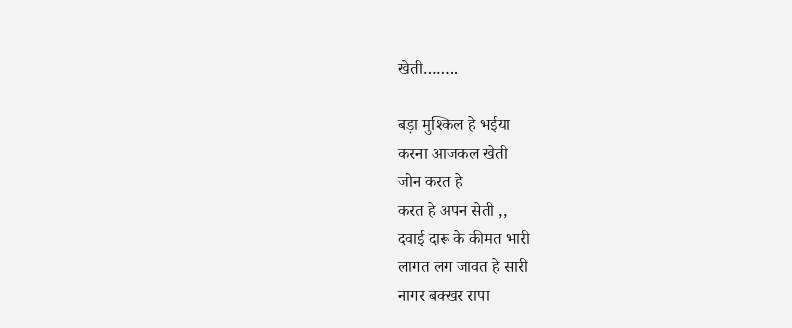खेती……..

बड़ा मुश्किल हे भईया
करना आजकल खेती
जोन करत हे
करत हे अपन सेती ,,
दवाई दारू के कीमत भारी
लागत लग जावत हे सारी
नागर बक्खर रापा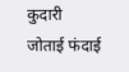कुदारी
जोताई फंदाई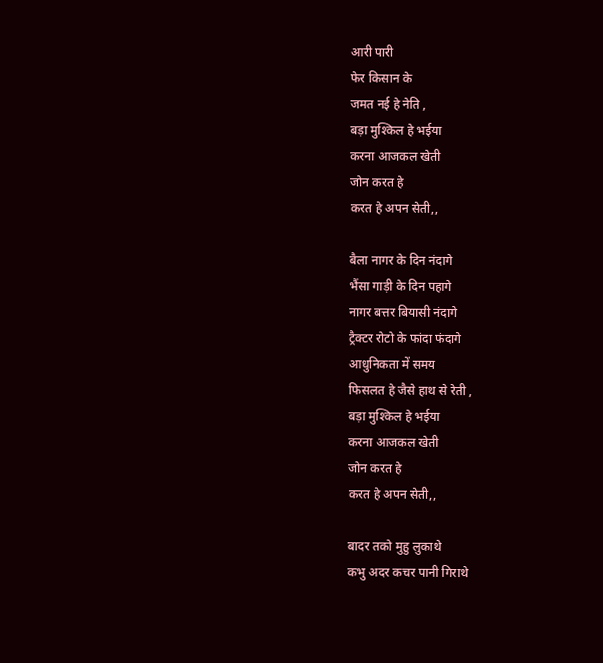आरी पारी
फेर किसान के
जमत नई हे नेति ,
बड़ा मुश्किल हे भईया
करना आजकल खेती
जोन करत हे
करत हे अपन सेती,,

बैला नागर के दिन नंदागे
भैंसा गाड़ी के दिन पहागे
नागर बत्तर बियासी नंदागे
ट्रैक्टर रोटो के फांदा फंदागे
आधुनिकता में समय
फिसलत हे जैसे हाथ से रेती ,
बड़ा मुश्किल हे भईया
करना आजकल खेती
जोन करत हे
करत हे अपन सेती,,

बादर तको मुहु लुकाथे
कभु अदर कचर पानी गिराथे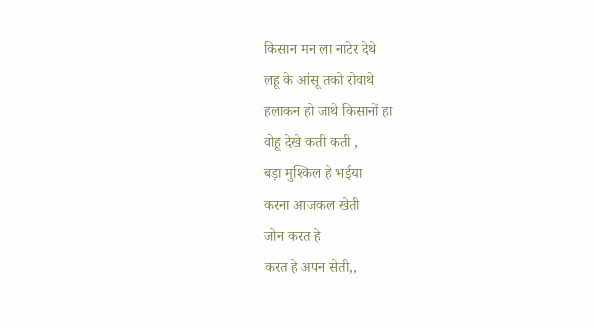किसान मन ला नाटेर देथे
लहू के आंसू तको रोवाथे
हलाकन हो जाथे किसानों हा
वोहू देखे कती कती ,
बड़ा मुश्किल हे भईया
करना आजकल खेती
जोन करत हे
करत हे अपन सेती,,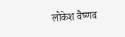लोकेश वैष्णव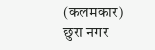(कलमकार)
छुरा नगर